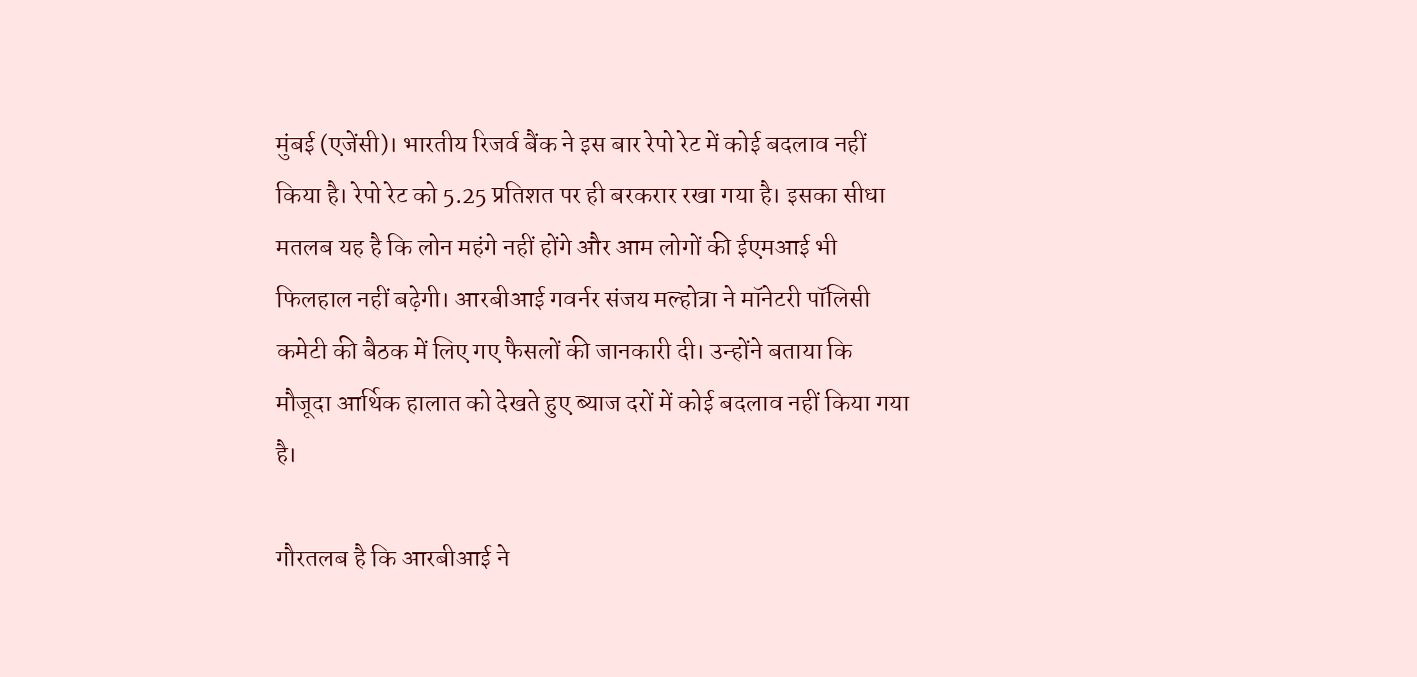मुंबई (एजेंसी)। भारतीय रिजर्व बैंक ने इस बार रेपो रेट में कोई बदलाव नहीं किया है। रेपो रेट को 5.25 प्रतिशत पर ही बरकरार रखा गया है। इसका सीधा मतलब यह है कि लोन महंगे नहीं होंगे और आम लोगों की ईएमआई भी फिलहाल नहीं बढ़ेगी। आरबीआई गवर्नर संजय मल्होत्रा ने मॉनेटरी पॉलिसी कमेटी की बैठक में लिए गए फैसलों की जानकारी दी। उन्होंने बताया कि मौजूदा आर्थिक हालात को देखते हुए ब्याज दरों में कोई बदलाव नहीं किया गया है।

गौरतलब है कि आरबीआई ने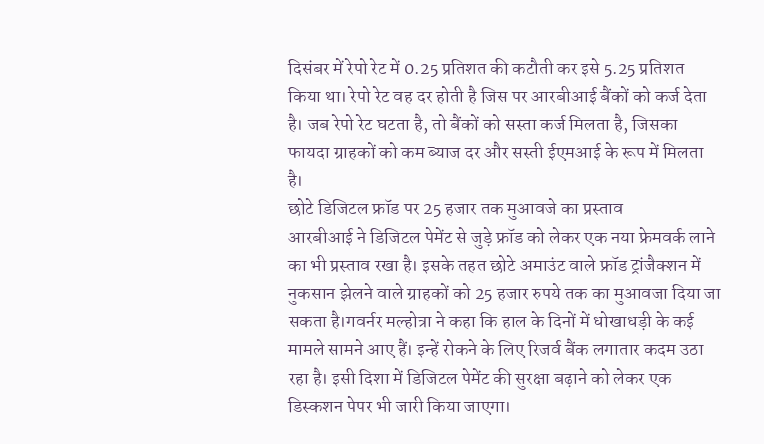दिसंबर में रेपो रेट में 0.25 प्रतिशत की कटौती कर इसे 5.25 प्रतिशत किया था। रेपो रेट वह दर होती है जिस पर आरबीआई बैंकों को कर्ज देता है। जब रेपो रेट घटता है, तो बैंकों को सस्ता कर्ज मिलता है, जिसका फायदा ग्राहकों को कम ब्याज दर और सस्ती ईएमआई के रूप में मिलता है।
छोटे डिजिटल फ्रॉड पर 25 हजार तक मुआवजे का प्रस्ताव
आरबीआई ने डिजिटल पेमेंट से जुड़े फ्रॉड को लेकर एक नया फ्रेमवर्क लाने का भी प्रस्ताव रखा है। इसके तहत छोटे अमाउंट वाले फ्रॉड ट्रांजैक्शन में नुकसान झेलने वाले ग्राहकों को 25 हजार रुपये तक का मुआवजा दिया जा सकता है।गवर्नर मल्होत्रा ने कहा कि हाल के दिनों में धोखाधड़ी के कई मामले सामने आए हैं। इन्हें रोकने के लिए रिजर्व बैंक लगातार कदम उठा रहा है। इसी दिशा में डिजिटल पेमेंट की सुरक्षा बढ़ाने को लेकर एक डिस्कशन पेपर भी जारी किया जाएगा।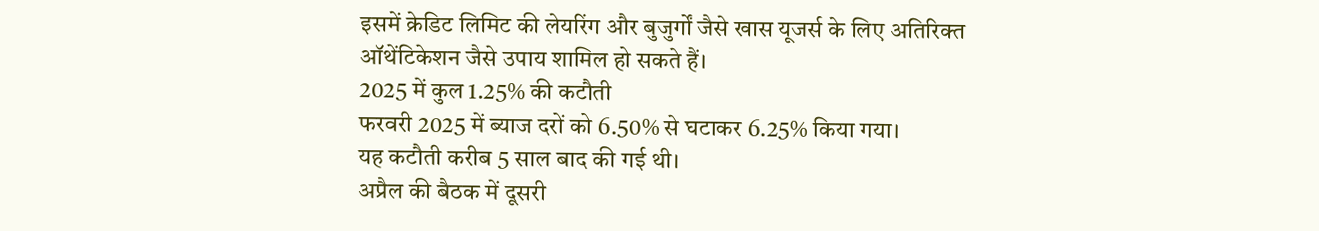इसमें क्रेडिट लिमिट की लेयरिंग और बुजुर्गों जैसे खास यूजर्स के लिए अतिरिक्त ऑथेंटिकेशन जैसे उपाय शामिल हो सकते हैं।
2025 में कुल 1.25% की कटौती
फरवरी 2025 में ब्याज दरों को 6.50% से घटाकर 6.25% किया गया।
यह कटौती करीब 5 साल बाद की गई थी।
अप्रैल की बैठक में दूसरी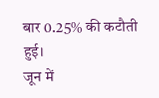बार 0.25% की कटौती हुई।
जून में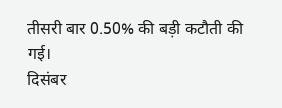तीसरी बार 0.50% की बड़ी कटौती की गई।
दिसंबर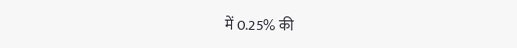में 0.25% की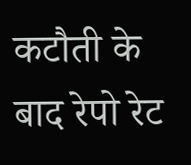कटौती के बाद रेपो रेट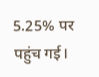5.25% पर पहुंच गई।